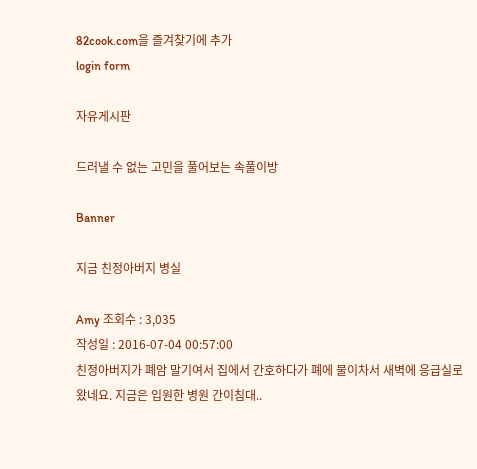82cook.com을 즐겨찾기에 추가
login form

자유게시판

드러낼 수 없는 고민을 풀어보는 속풀이방

Banner

지금 친정아버지 병실

Amy 조회수 : 3,035
작성일 : 2016-07-04 00:57:00
친정아버지가 폐암 말기여서 집에서 간호하다가 폐에 물이차서 새벽에 응급실로 왔네요. 지금은 입원한 병원 간이침대..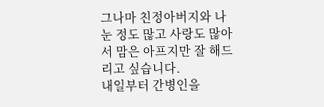그나마 친정아버지와 나눈 정도 많고 사랑도 많아서 맘은 아프지만 잘 해드리고 싶습니다.
내일부터 간병인을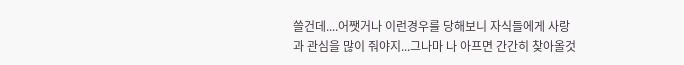쓸건데....어쨋거나 이런경우를 당해보니 자식들에게 사랑과 관심을 많이 줘야지...그나마 나 아프면 간간히 찾아올것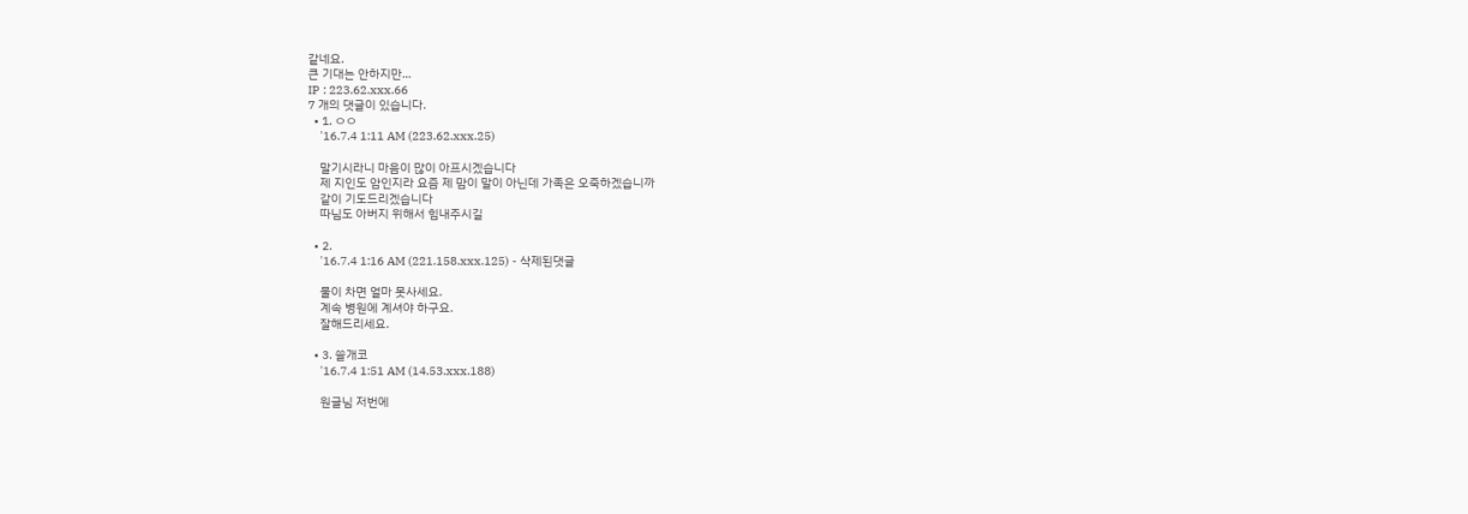같네요.
큰 기대는 안하지만...
IP : 223.62.xxx.66
7 개의 댓글이 있습니다.
  • 1. ㅇㅇ
    '16.7.4 1:11 AM (223.62.xxx.25)

    말기시라니 마음이 많이 아프시겠습니다
    제 지인도 암인지라 요즘 제 맘이 말이 아닌데 가족은 오죽하겠습니까
    같이 기도드리겠습니다
    따님도 아버지 위해서 힘내주시길

  • 2.
    '16.7.4 1:16 AM (221.158.xxx.125) - 삭제된댓글

    물이 차면 얼마 못사세요.
    계속 병원에 계셔야 하구요.
    잘해드리세요.

  • 3. 쓸개코
    '16.7.4 1:51 AM (14.53.xxx.188)

    원글님 저번에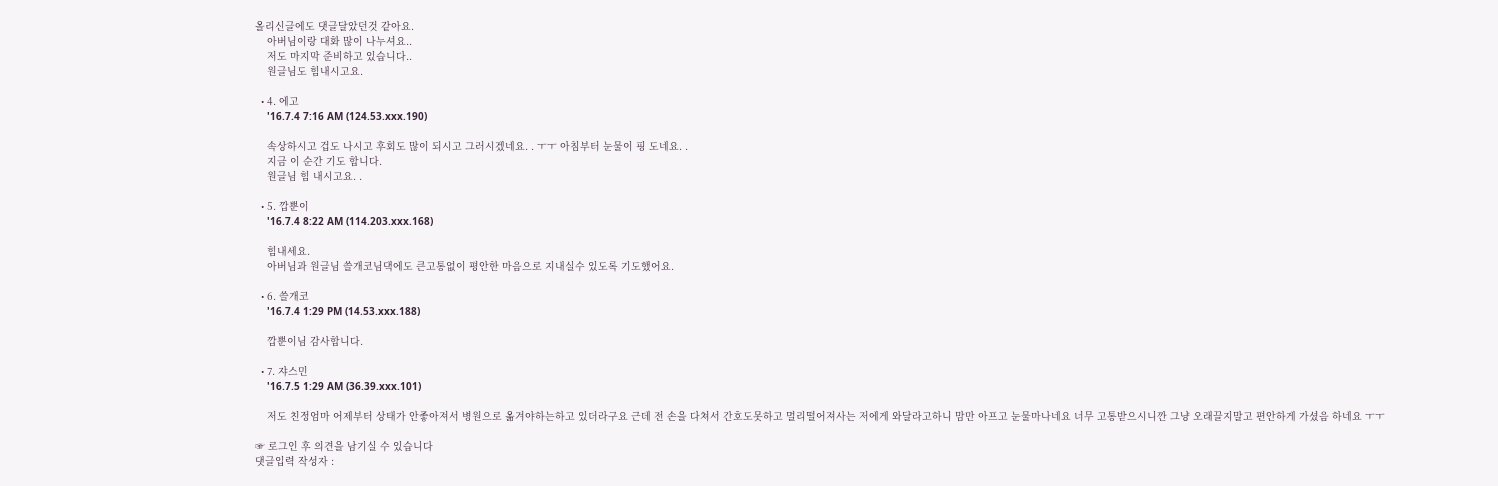올리신글에도 댓글달았던것 같아요.
    아버님이랑 대화 많이 나누셔요..
    저도 마지막 준비하고 있습니다..
    원글님도 힘내시고요.

  • 4. 에고
    '16.7.4 7:16 AM (124.53.xxx.190)

    속상하시고 겁도 나시고 후회도 많이 되시고 그러시겠네요. . ㅜㅜ 아침부터 눈물이 핑 도네요. .
    지금 이 순간 기도 합니다.
    원글님 힘 내시고요. .

  • 5. 깝뿐이
    '16.7.4 8:22 AM (114.203.xxx.168)

    힘내세요.
    아버님과 원글님 쓸개코님댁에도 큰고통없이 평안한 마음으로 지내실수 있도록 기도했어요.

  • 6. 쓸개코
    '16.7.4 1:29 PM (14.53.xxx.188)

    깝뿐이님 감사합니다.

  • 7. 쟈스민
    '16.7.5 1:29 AM (36.39.xxx.101)

    저도 친정엄마 어제부터 상태가 안좋아져서 병원으로 옮겨야하는하고 있더라구요 근데 전 손을 다쳐서 간호도못하고 멀리떨어져사는 저에게 와달라고하니 맘만 아프고 눈물마나네요 너무 고통받으시니깐 그냥 오래끌지말고 편안하게 가셨음 하네요 ㅜㅜ

☞ 로그인 후 의견을 남기실 수 있습니다
댓글입력 작성자 :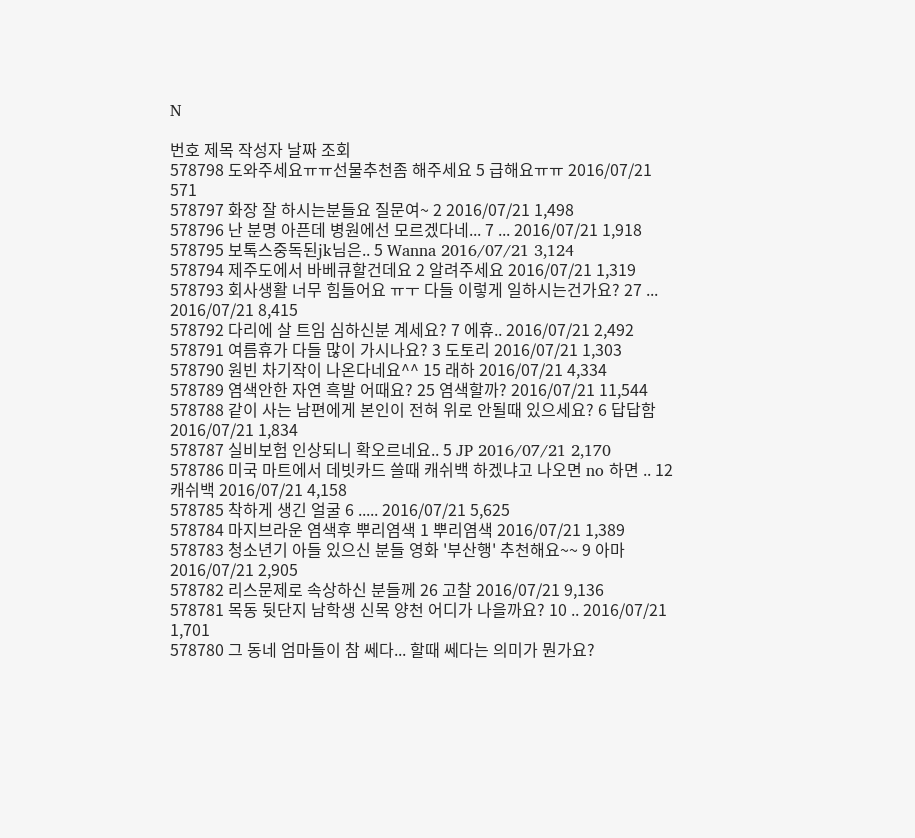N

번호 제목 작성자 날짜 조회
578798 도와주세요ㅠㅠ선물추천좀 해주세요 5 급해요ㅠㅠ 2016/07/21 571
578797 화장 잘 하시는분들요 질문여~ 2 2016/07/21 1,498
578796 난 분명 아픈데 병원에선 모르겠다네... 7 ... 2016/07/21 1,918
578795 보톡스중독된jk님은.. 5 Wanna 2016/07/21 3,124
578794 제주도에서 바베큐할건데요 2 알려주세요 2016/07/21 1,319
578793 회사생활 너무 힘들어요 ㅠㅜ 다들 이렇게 일하시는건가요? 27 ... 2016/07/21 8,415
578792 다리에 살 트임 심하신분 계세요? 7 에휴.. 2016/07/21 2,492
578791 여름휴가 다들 많이 가시나요? 3 도토리 2016/07/21 1,303
578790 원빈 차기작이 나온다네요^^ 15 래하 2016/07/21 4,334
578789 염색안한 자연 흑발 어때요? 25 염색할까? 2016/07/21 11,544
578788 같이 사는 남편에게 본인이 전혀 위로 안될때 있으세요? 6 답답함 2016/07/21 1,834
578787 실비보험 인상되니 확오르네요.. 5 JP 2016/07/21 2,170
578786 미국 마트에서 데빗카드 쓸때 캐쉬백 하겠냐고 나오면 no 하면 .. 12 캐쉬백 2016/07/21 4,158
578785 착하게 생긴 얼굴 6 ..... 2016/07/21 5,625
578784 마지브라운 염색후 뿌리염색 1 뿌리염색 2016/07/21 1,389
578783 청소년기 아들 있으신 분들 영화 '부산행' 추천해요~~ 9 아마 2016/07/21 2,905
578782 리스문제로 속상하신 분들께 26 고찰 2016/07/21 9,136
578781 목동 뒷단지 남학생 신목 양천 어디가 나을까요? 10 .. 2016/07/21 1,701
578780 그 동네 엄마들이 참 쎄다... 할때 쎄다는 의미가 뭔가요?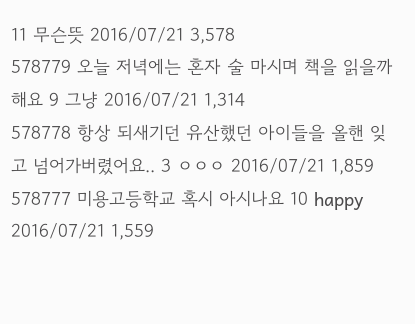11 무슨뜻 2016/07/21 3,578
578779 오늘 저녁에는 혼자 술 마시며 책을 읽을까 해요 9 그냥 2016/07/21 1,314
578778 항상 되새기던 유산했던 아이들을 올핸 잊고 넘어가버렸어요.. 3 ㅇㅇㅇ 2016/07/21 1,859
578777 미용고등학교 혹시 아시나요 10 happy 2016/07/21 1,559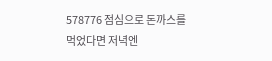578776 점심으로 돈까스를 먹었다면 저녁엔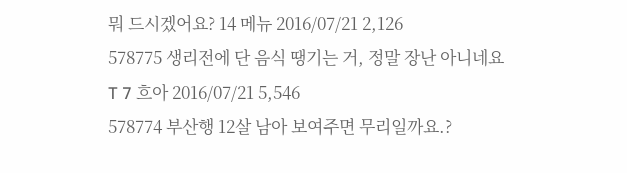뭐 드시겠어요? 14 메뉴 2016/07/21 2,126
578775 생리전에 단 음식 땡기는 거, 정말 장난 아니네요T 7 흐아 2016/07/21 5,546
578774 부산행 12살 남아 보여주면 무리일까요.?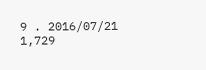9 . 2016/07/21 1,729